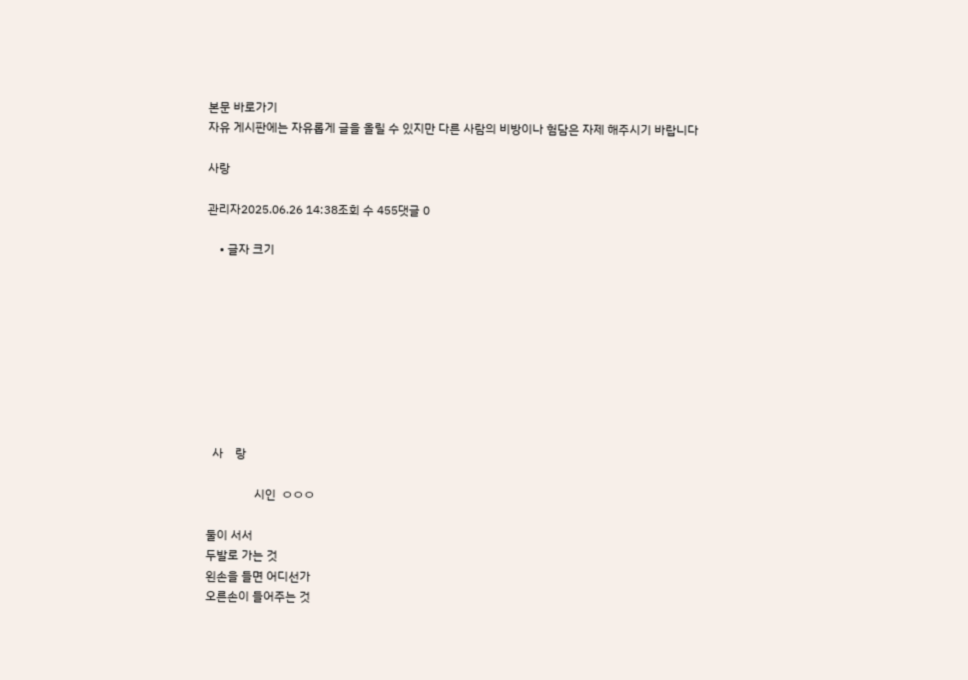본문 바로가기
자유 게시판에는 자유롭게 글을 올릴 수 있지만 다른 사람의 비방이나 험담은 자제 해주시기 바랍니다

사랑

관리자2025.06.26 14:38조회 수 455댓글 0

    • 글자 크기









  사    랑

                시인  ㅇㅇㅇ

둘이 서서
두발로 가는 것
왼손을 들면 어디선가
오른손이 들어주는 것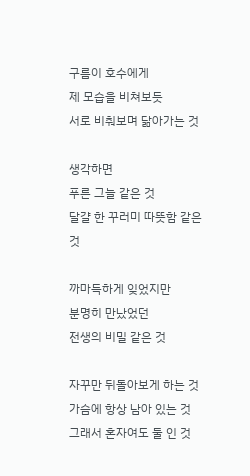구름이 호수에게
제 모습을 비쳐보듯
서로 비춰보며 닮아가는 것

생각하면
푸른 그늘 같은 것
달걀 한 꾸러미 따뜻함 같은 것

까마득하게 잊었지만
분명히 만났었던
전생의 비밀 같은 것

자꾸만 뒤돌아보게 하는 것
가슴에 항상 남아 있는 것
그래서 혼자여도 둘 인 것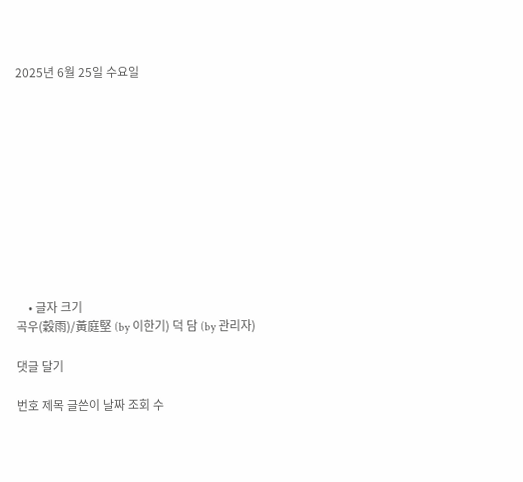2025년 6월 25일 수요일











    • 글자 크기
곡우(穀雨)/黃庭堅 (by 이한기) 덕 담 (by 관리자)

댓글 달기

번호 제목 글쓴이 날짜 조회 수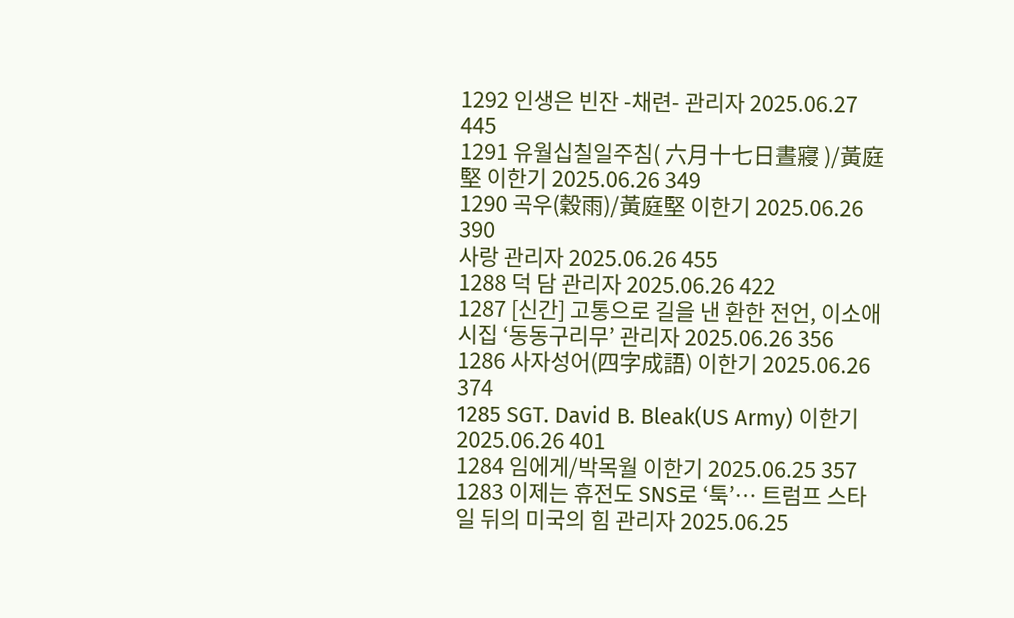1292 인생은 빈잔 -채련- 관리자 2025.06.27 445
1291 유월십칠일주침( 六月十七日晝寢 )/黃庭堅 이한기 2025.06.26 349
1290 곡우(穀雨)/黃庭堅 이한기 2025.06.26 390
사랑 관리자 2025.06.26 455
1288 덕 담 관리자 2025.06.26 422
1287 [신간] 고통으로 길을 낸 환한 전언, 이소애 시집 ‘동동구리무’ 관리자 2025.06.26 356
1286 사자성어(四字成語) 이한기 2025.06.26 374
1285 SGT. David B. Bleak(US Army) 이한기 2025.06.26 401
1284 임에게/박목월 이한기 2025.06.25 357
1283 이제는 휴전도 SNS로 ‘툭’… 트럼프 스타일 뒤의 미국의 힘 관리자 2025.06.25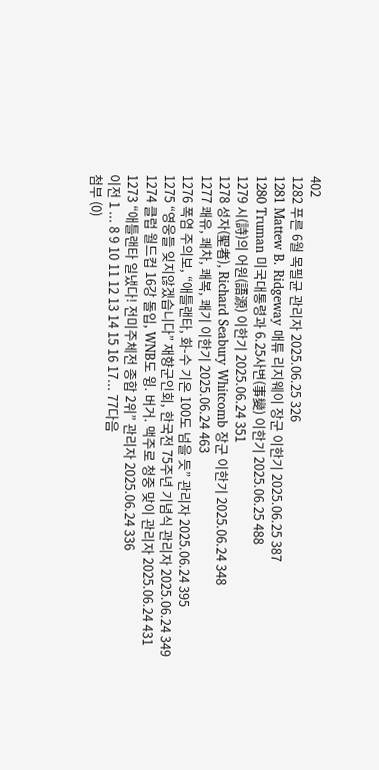402
1282 푸른 6월 목필균 관리자 2025.06.25 326
1281 Mattew B. Ridgeway 매튜 리지웨이 장군 이한기 2025.06.25 387
1280 Truman 미국대통령과 6.25사변(事變) 이한기 2025.06.25 488
1279 시(詩)의 어원(語源) 이한기 2025.06.24 351
1278 성자(聖者), Richard Seabury Whitcomb 장군 이한기 2025.06.24 348
1277 쾌유, 쾌차, 쾌복, 쾌기 이한기 2025.06.24 463
1276 폭염 주의보, “애틀랜타, 화-수 기온 100도 넘을 듯” 관리자 2025.06.24 395
1275 “영웅들 잊지않겠습니다” 재향군인회, 한국전 75주년 기념식 관리자 2025.06.24 349
1274 클럽 월드컵 16강 돌입, WNB도 윙. 버거. 맥주로 청중 맞이 관리자 2025.06.24 431
1273 “애틀랜타 일냈다! 전미주체전 종합 2위” 관리자 2025.06.24 336
이전 1 ... 8 9 10 11 12 13 14 15 16 17... 77다음
첨부 (0)